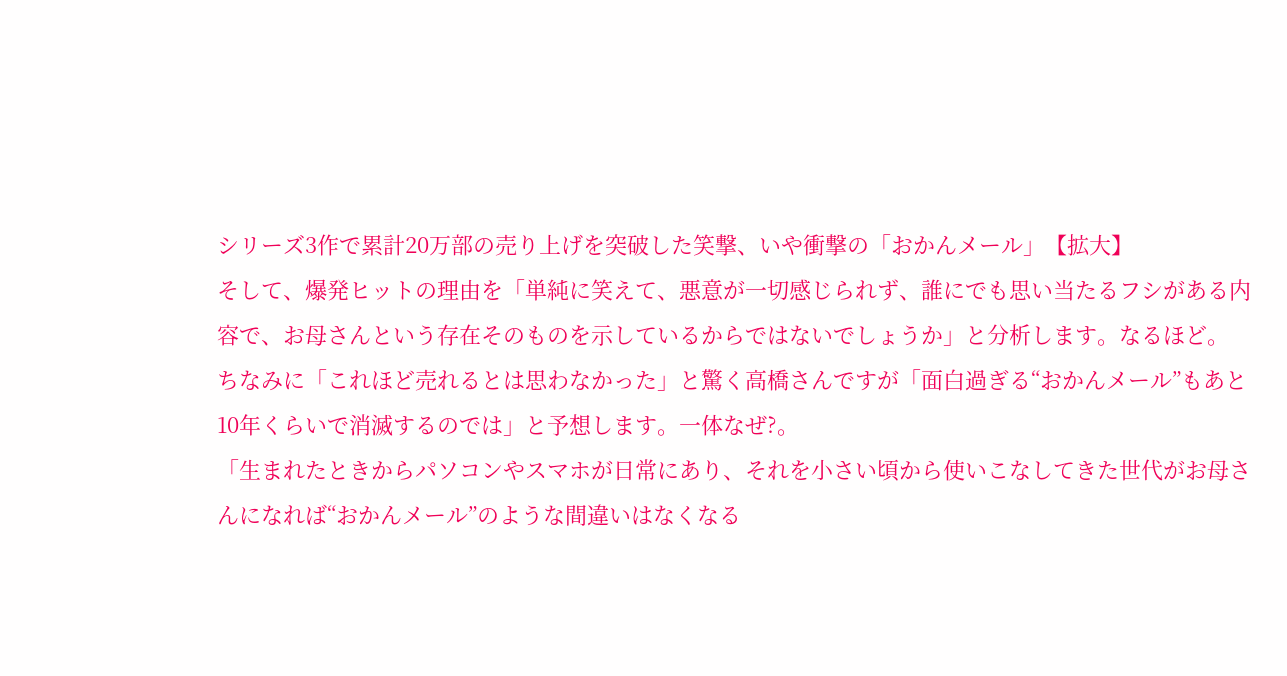シリーズ3作で累計20万部の売り上げを突破した笑撃、いや衝撃の「おかんメール」【拡大】
そして、爆発ヒットの理由を「単純に笑えて、悪意が一切感じられず、誰にでも思い当たるフシがある内容で、お母さんという存在そのものを示しているからではないでしょうか」と分析します。なるほど。
ちなみに「これほど売れるとは思わなかった」と驚く高橋さんですが「面白過ぎる“おかんメール”もあと10年くらいで消滅するのでは」と予想します。一体なぜ?。
「生まれたときからパソコンやスマホが日常にあり、それを小さい頃から使いこなしてきた世代がお母さんになれば“おかんメール”のような間違いはなくなる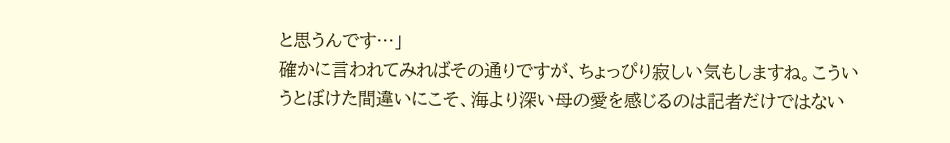と思うんです…」
確かに言われてみればその通りですが、ちょっぴり寂しい気もしますね。こういうとぼけた間違いにこそ、海より深い母の愛を感じるのは記者だけではない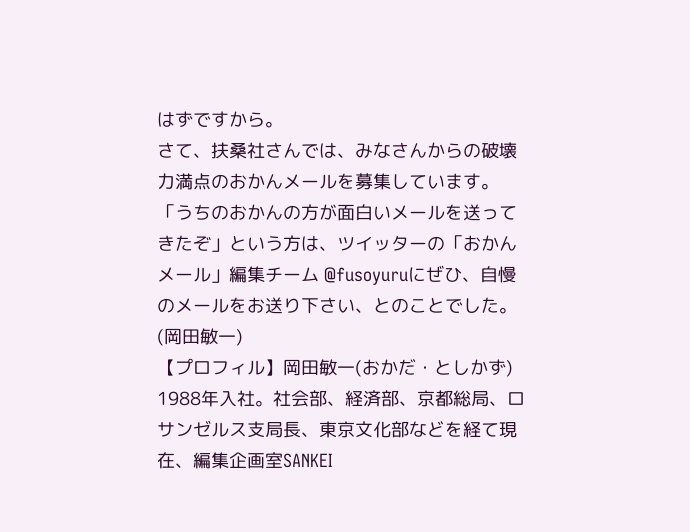はずですから。
さて、扶桑社さんでは、みなさんからの破壊力満点のおかんメールを募集しています。「うちのおかんの方が面白いメールを送ってきたぞ」という方は、ツイッターの「おかんメール」編集チーム @fusoyuruにぜひ、自慢のメールをお送り下さい、とのことでした。(岡田敏一)
【プロフィル】岡田敏一(おかだ・としかず) 1988年入社。社会部、経済部、京都総局、ロサンゼルス支局長、東京文化部などを経て現在、編集企画室SANKEI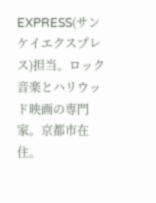EXPRESS(サンケイエクスプレス)担当。ロック音楽とハリウッド映画の専門家。京都市在住。